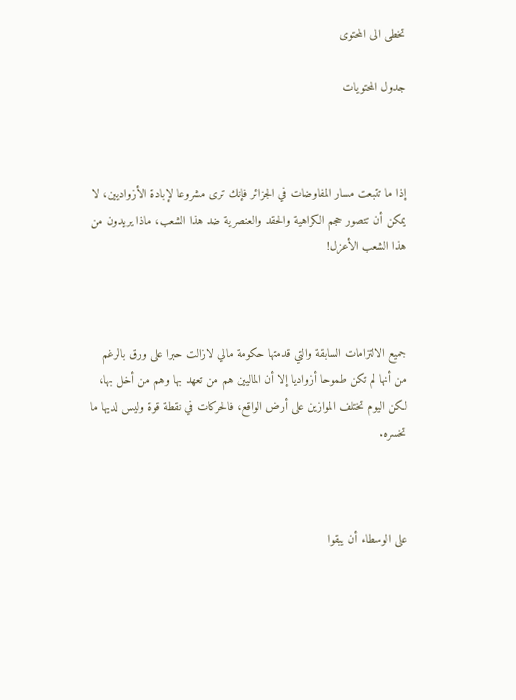تخطى الى المحتوى

جدول المحتويات



إذا ما تتبعت مسار المفاوضات في الجزائر فإنك ترى مشروعا لإبادة الأزواديين، لا يمكن أن تتصور حجم الكراهية والحقد والعنصرية ضد هذا الشعب، ماذا يريدون من هذا الشعب الأعزل!



جميع الالتزامات السابقة والتي قدمتها حكومة مالي لازالت حبرا على ورق بالرغم من أنها لم تكن طموحا أزواديا إلا أن الماليين هم من تعهد بها وهم من أخل بها، لكن اليوم تختلف الموازين على أرض الواقع، فالحركات في نقطة قوة وليس لديها ما تخسره.



على الوسطاء أن يبقوا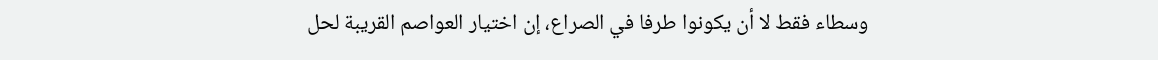وسطاء فقط لا أن يكونوا طرفا في الصراع، إن اختيار العواصم القريبة لحل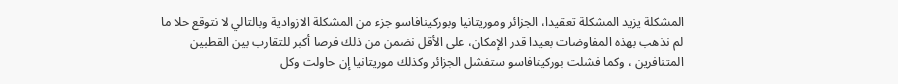المشكلة يزيد المشكلة تعقيدا، الجزائر وموريتانيا وبوركينافاسو جزء من المشكلة الازوادية وبالتالي لا نتوقع حلا ما لم نذهب بهذه المفاوضات بعيدا قدر الإمكان، على الأقل نضمن من ذلك فرصا أكبر للتقارب بين القطبين المتنافرين ، وكما فشلت بوركينافاسو ستفشل الجزائر وكذلك موريتانيا إن حاولت وكل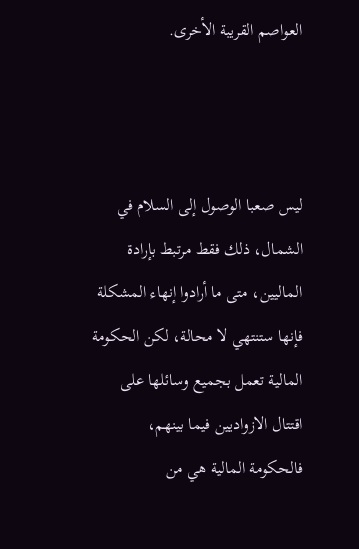العواصم القريبة الأخرى.



ليس صعبا الوصول إلى السلام في الشمال، ذلك فقط مرتبط بإرادة الماليين، متى ما أرادوا إنهاء المشكلة فإنها ستنتهي لا محالة، لكن الحكومة المالية تعمل بجميع وسائلها على اقتتال الازواديين فيما بينهم، فالحكومة المالية هي من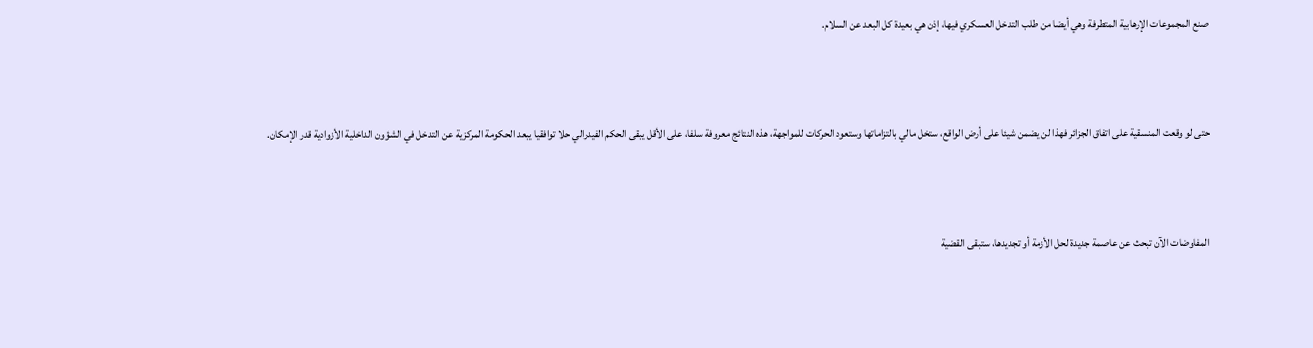صنع المجموعات الإرهابية المتطرفة وهي أيضا من طلب التدخل العسكري فيها، إذن هي بعيدة كل البعد عن السلام.



حتى لو وقعت المنسقية على اتفاق الجزائر فهذا لن يضمن شيئا على أرض الواقع، ستخل مالي بالتزاماتها وستعود الحركات للمواجهة، هذه النتائج معروفة سلفا، على الأقل يبقى الحكم الفيدرالي حلا توافقيا يبعد الحكومة المركزية عن التدخل في الشؤون الداخلية الأزوادية قدر الإمكان.



المفاوضات الآن تبحث عن عاصمة جديدة لحل الأزمة أو تجديدها، ستبقى القضية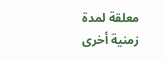معلقة لمدة زمنية أخرى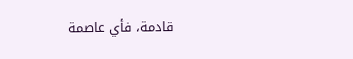قادمة، فأي عاصمة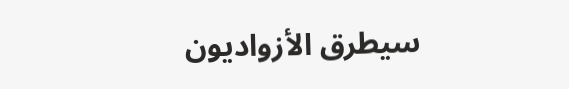سيطرق الأزواديون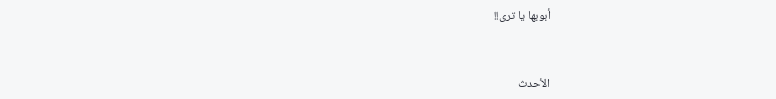أبوبها يا ترى!!



الأحدث